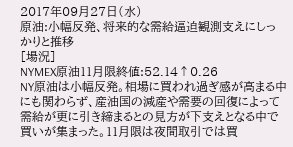2017年09月27日(水)
原油:小幅反発、将来的な需給逼迫観測支えにしっかりと推移
[場況]
NYMEX原油11月限終値:52.14↑0.26
NY原油は小幅反発。相場に買われ過ぎ感が高まる中にも関わらず、産油国の減産や需要の回復によって需給が更に引き締まるとの見方が下支えとなる中で買いが集まった。11月限は夜間取引では買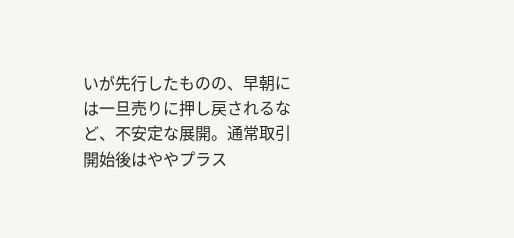いが先行したものの、早朝には一旦売りに押し戻されるなど、不安定な展開。通常取引開始後はややプラス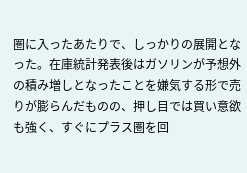圏に入ったあたりで、しっかりの展開となった。在庫統計発表後はガソリンが予想外の積み増しとなったことを嫌気する形で売りが膨らんだものの、押し目では買い意欲も強く、すぐにプラス圏を回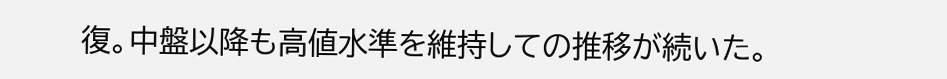復。中盤以降も高値水準を維持しての推移が続いた。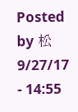Posted by 松 9/27/17 - 14:55